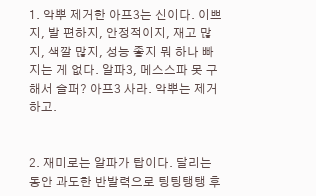1. 악뿌 제거한 아프3는 신이다. 이쁘지, 발 편하지, 안정적이지, 재고 많지, 색깔 많지, 성능 좋지 뭐 하나 빠지는 게 없다. 알파3, 메스스파 못 구해서 슬퍼? 아프3 사라. 악뿌는 제거하고.


2. 재미로는 알파가 탑이다. 달리는 동안 과도한 반발력으로 팅팅탱탱 후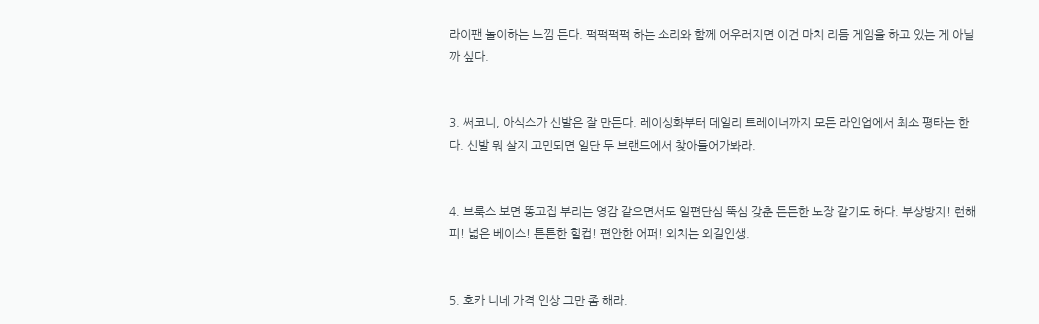라이팬 놀이하는 느낌 든다. 퍽퍽퍽퍽 하는 소리와 함께 어우러지면 이건 마치 리듬 게임을 하고 있는 게 아닐까 싶다.


3. 써코니, 아식스가 신발은 잘 만든다. 레이싱화부터 데일리 트레이너까지 모든 라인업에서 최소 평타는 한다. 신발 뭐 살지 고민되면 일단 두 브랜드에서 찾아들어가봐라.


4. 브룩스 보면 똥고집 부리는 영감 같으면서도 일편단심 뚝심 갖춘 든든한 노장 같기도 하다. 부상방지! 런해피! 넓은 베이스! 튼튼한 힐컵! 편안한 어퍼! 외치는 외길인생.


5. 호카 니네 가격 인상 그만 좀 해라.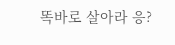똑바로 살아라 응?